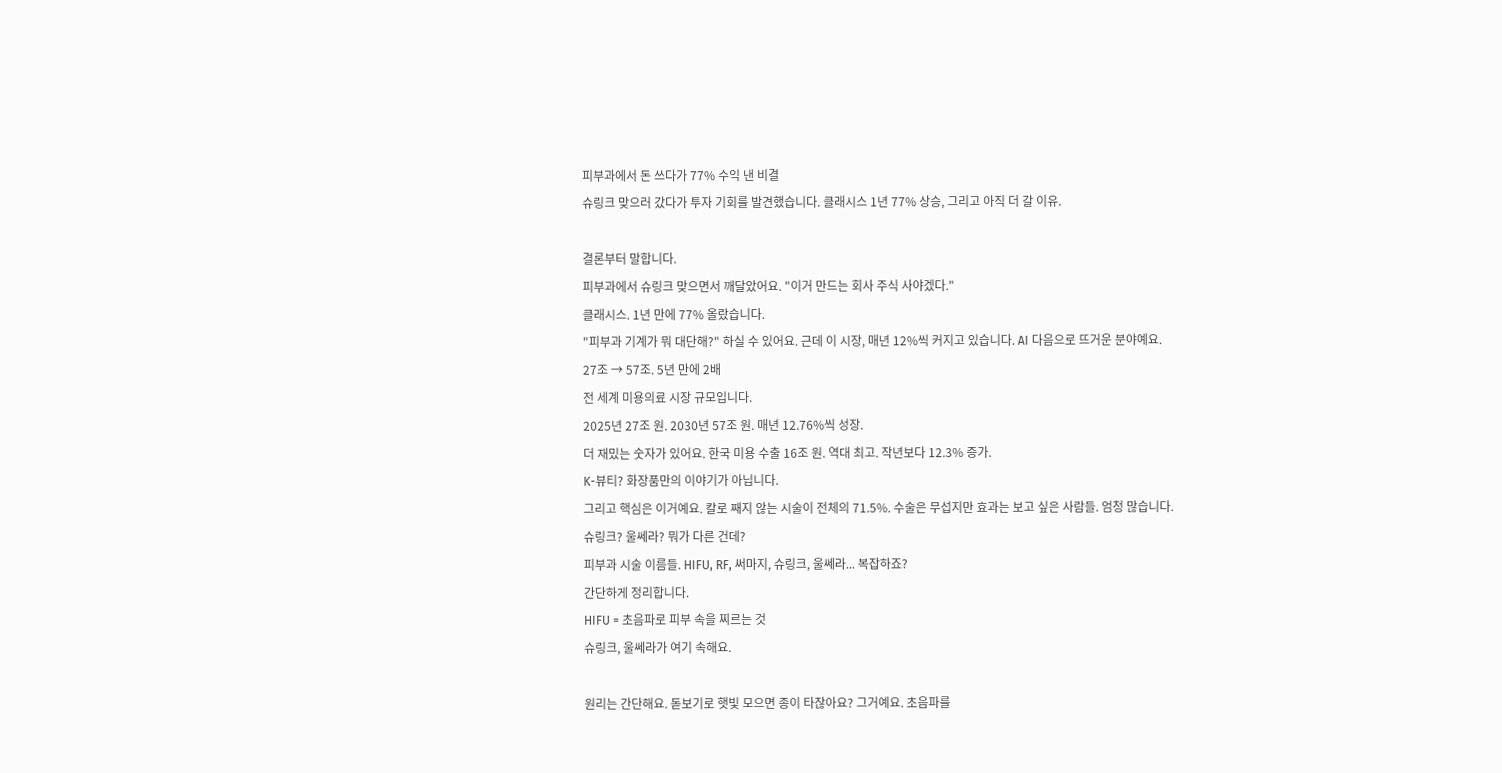피부과에서 돈 쓰다가 77% 수익 낸 비결
슈링크 맞으러 갔다가 투자 기회를 발견했습니다. 클래시스 1년 77% 상승, 그리고 아직 더 갈 이유.

결론부터 말합니다.
피부과에서 슈링크 맞으면서 깨달았어요. "이거 만드는 회사 주식 사야겠다."
클래시스. 1년 만에 77% 올랐습니다.
"피부과 기계가 뭐 대단해?" 하실 수 있어요. 근데 이 시장, 매년 12%씩 커지고 있습니다. AI 다음으로 뜨거운 분야예요.
27조 → 57조. 5년 만에 2배
전 세계 미용의료 시장 규모입니다.
2025년 27조 원. 2030년 57조 원. 매년 12.76%씩 성장.
더 재밌는 숫자가 있어요. 한국 미용 수출 16조 원. 역대 최고. 작년보다 12.3% 증가.
K-뷰티? 화장품만의 이야기가 아닙니다.
그리고 핵심은 이거예요. 칼로 째지 않는 시술이 전체의 71.5%. 수술은 무섭지만 효과는 보고 싶은 사람들. 엄청 많습니다.
슈링크? 울쎄라? 뭐가 다른 건데?
피부과 시술 이름들. HIFU, RF, 써마지, 슈링크, 울쎄라... 복잡하죠?
간단하게 정리합니다.
HIFU = 초음파로 피부 속을 찌르는 것
슈링크, 울쎄라가 여기 속해요.

원리는 간단해요. 돋보기로 햇빛 모으면 종이 타잖아요? 그거예요. 초음파를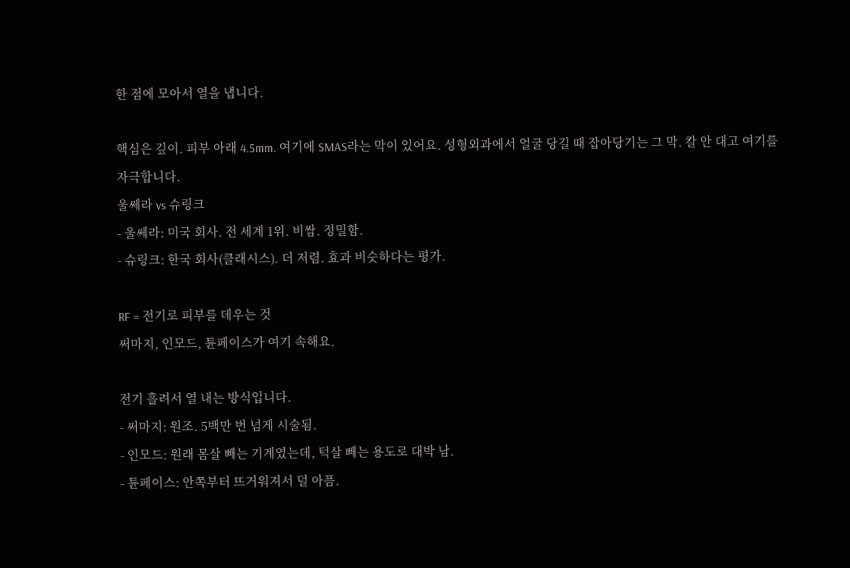한 점에 모아서 열을 냅니다.

핵심은 깊이. 피부 아래 4.5mm. 여기에 SMAS라는 막이 있어요. 성형외과에서 얼굴 당길 때 잡아당기는 그 막. 칼 안 대고 여기를 자극합니다.
울쎄라 vs 슈링크
- 울쎄라: 미국 회사. 전 세계 1위. 비쌈. 정밀함.
- 슈링크: 한국 회사(클래시스). 더 저렴. 효과 비슷하다는 평가.

RF = 전기로 피부를 데우는 것
써마지, 인모드, 튠페이스가 여기 속해요.

전기 흘려서 열 내는 방식입니다.
- 써마지: 원조. 5백만 번 넘게 시술됨.
- 인모드: 원래 몸살 빼는 기계였는데, 턱살 빼는 용도로 대박 남.
- 튠페이스: 안쪽부터 뜨거워져서 덜 아픔.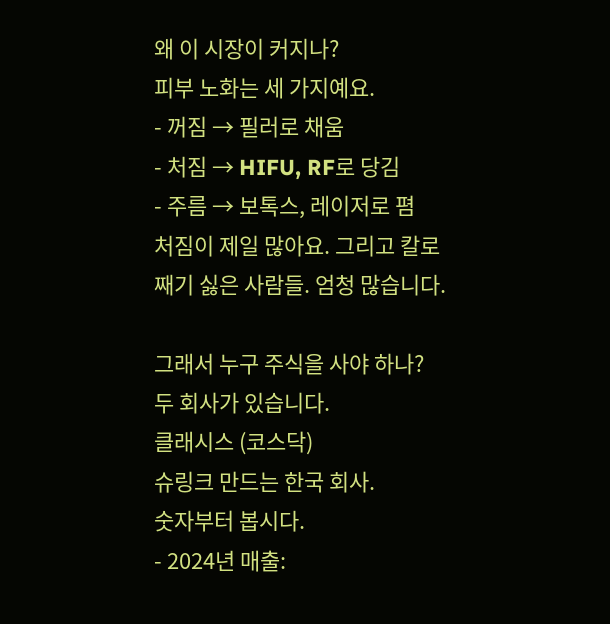왜 이 시장이 커지나?
피부 노화는 세 가지예요.
- 꺼짐 → 필러로 채움
- 처짐 → HIFU, RF로 당김
- 주름 → 보톡스, 레이저로 폄
처짐이 제일 많아요. 그리고 칼로 째기 싫은 사람들. 엄청 많습니다.

그래서 누구 주식을 사야 하나?
두 회사가 있습니다.
클래시스 (코스닥)
슈링크 만드는 한국 회사.
숫자부터 봅시다.
- 2024년 매출: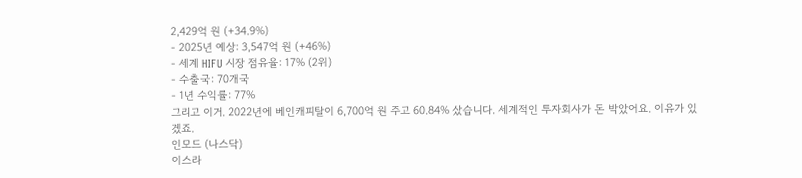2,429억 원 (+34.9%)
- 2025년 예상: 3,547억 원 (+46%)
- 세계 HIFU 시장 점유율: 17% (2위)
- 수출국: 70개국
- 1년 수익률: 77%
그리고 이거. 2022년에 베인캐피탈이 6,700억 원 주고 60.84% 샀습니다. 세계적인 투자회사가 돈 박았어요. 이유가 있겠죠.
인모드 (나스닥)
이스라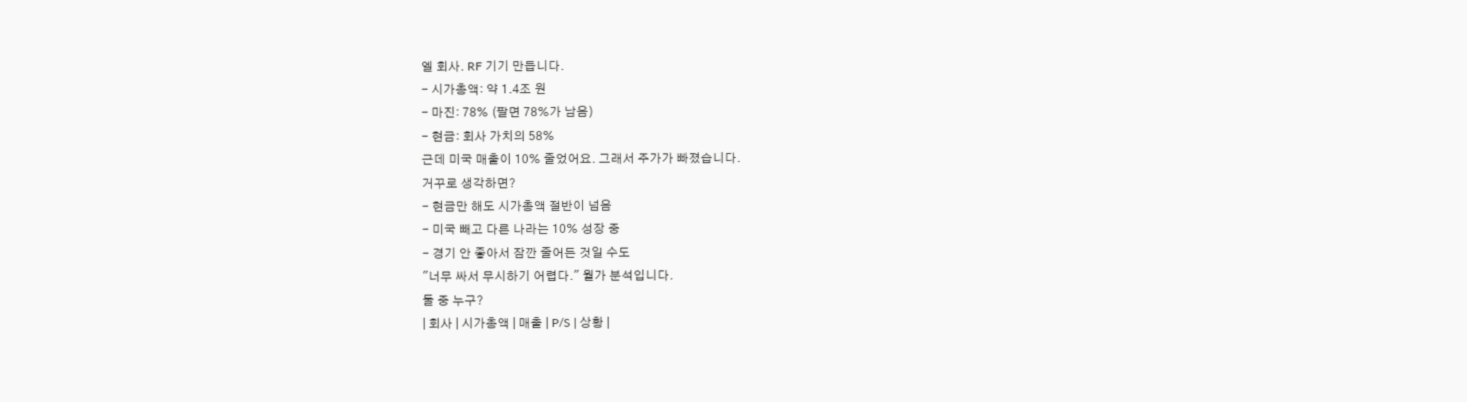엘 회사. RF 기기 만듭니다.
- 시가총액: 약 1.4조 원
- 마진: 78% (팔면 78%가 남음)
- 현금: 회사 가치의 58%
근데 미국 매출이 10% 줄었어요. 그래서 주가가 빠졌습니다.
거꾸로 생각하면?
- 현금만 해도 시가총액 절반이 넘음
- 미국 빼고 다른 나라는 10% 성장 중
- 경기 안 좋아서 잠깐 줄어든 것일 수도
"너무 싸서 무시하기 어렵다." 월가 분석입니다.
둘 중 누구?
| 회사 | 시가총액 | 매출 | P/S | 상황 |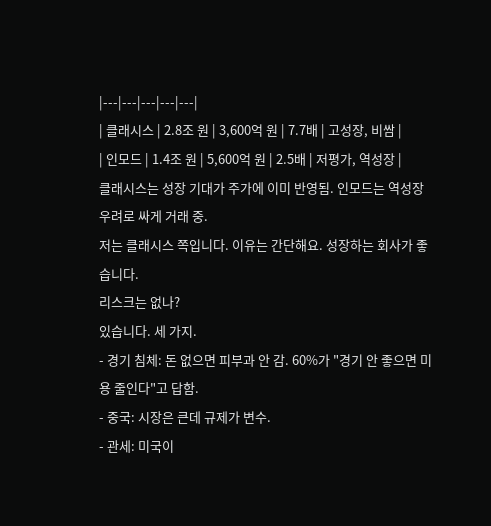|---|---|---|---|---|
| 클래시스 | 2.8조 원 | 3,600억 원 | 7.7배 | 고성장, 비쌈 |
| 인모드 | 1.4조 원 | 5,600억 원 | 2.5배 | 저평가, 역성장 |
클래시스는 성장 기대가 주가에 이미 반영됨. 인모드는 역성장 우려로 싸게 거래 중.
저는 클래시스 쪽입니다. 이유는 간단해요. 성장하는 회사가 좋습니다.
리스크는 없나?
있습니다. 세 가지.
- 경기 침체: 돈 없으면 피부과 안 감. 60%가 "경기 안 좋으면 미용 줄인다"고 답함.
- 중국: 시장은 큰데 규제가 변수.
- 관세: 미국이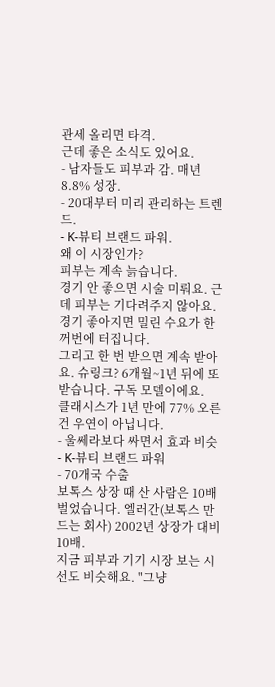관세 올리면 타격.
근데 좋은 소식도 있어요.
- 남자들도 피부과 감. 매년 8.8% 성장.
- 20대부터 미리 관리하는 트렌드.
- K-뷰티 브랜드 파워.
왜 이 시장인가?
피부는 계속 늙습니다.
경기 안 좋으면 시술 미뤄요. 근데 피부는 기다려주지 않아요. 경기 좋아지면 밀린 수요가 한꺼번에 터집니다.
그리고 한 번 받으면 계속 받아요. 슈링크? 6개월~1년 뒤에 또 받습니다. 구독 모델이에요.
클래시스가 1년 만에 77% 오른 건 우연이 아닙니다.
- 울쎄라보다 싸면서 효과 비슷
- K-뷰티 브랜드 파워
- 70개국 수출
보톡스 상장 때 산 사람은 10배 벌었습니다. 엘러간(보톡스 만드는 회사) 2002년 상장가 대비 10배.
지금 피부과 기기 시장 보는 시선도 비슷해요. "그냥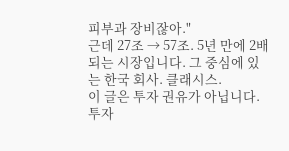피부과 장비잖아."
근데 27조 → 57조. 5년 만에 2배 되는 시장입니다. 그 중심에 있는 한국 회사. 클래시스.
이 글은 투자 권유가 아닙니다. 투자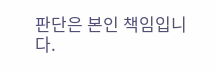판단은 본인 책임입니다.